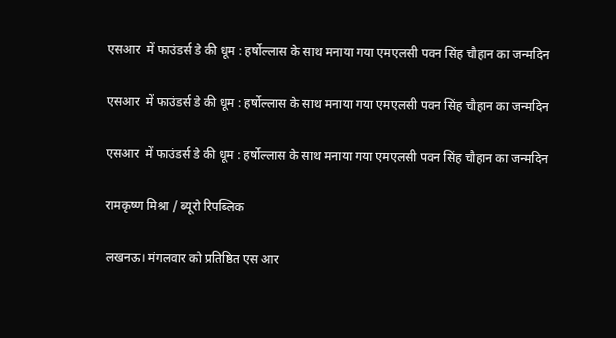एसआर  में फाउंडर्स डे की धूम : हर्षोल्लास के साथ मनाया गया एमएलसी पवन सिंह चौहान का जन्मदिन

एसआर  में फाउंडर्स डे की धूम : हर्षोल्लास के साथ मनाया गया एमएलसी पवन सिंह चौहान का जन्मदिन

एसआर  में फाउंडर्स डे की धूम : हर्षोल्लास के साथ मनाया गया एमएलसी पवन सिंह चौहान का जन्मदिन

रामकृष्ण मिश्रा / ब्यूरो रिपब्लिक

लखनऊ। मंगलवार को प्रतिष्ठित एस आर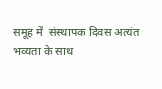समूह में  संस्थापक दिवस अत्यंत भव्यता के साथ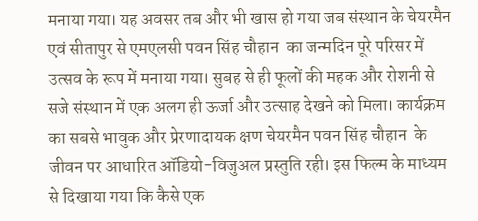मनाया गया। यह अवसर तब और भी खास हो गया जब संस्थान के चेयरमैन एवं सीतापुर से एमएलसी पवन सिंह चौहान  का जन्मदिन पूरे परिसर में उत्सव के रूप में मनाया गया। सुबह से ही फूलों की महक और रोशनी से सजे संस्थान में एक अलग ही ऊर्जा और उत्साह देखने को मिला। कार्यक्रम का सबसे भावुक और प्रेरणादायक क्षण चेयरमैन पवन सिंह चौहान  के जीवन पर आधारित ऑडियो-विजुअल प्रस्तुति रही। इस फिल्म के माध्यम से दिखाया गया कि कैसे एक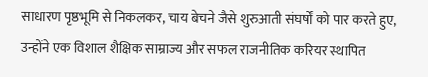साधारण पृष्ठभूमि से निकलकर, चाय बेचने जैसे शुरुआती संघर्षों को पार करते हुए, उन्होंने एक विशाल शैक्षिक साम्राज्य और सफल राजनीतिक करियर स्थापित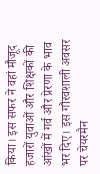किया। इस सफर ने वहां मौजूद हजारों युवाओं और शिक्षकों की आंखों में गर्व और प्रेरणा के भाव भर दिए। इस गौरवशाली अवसर पर चेयरमैन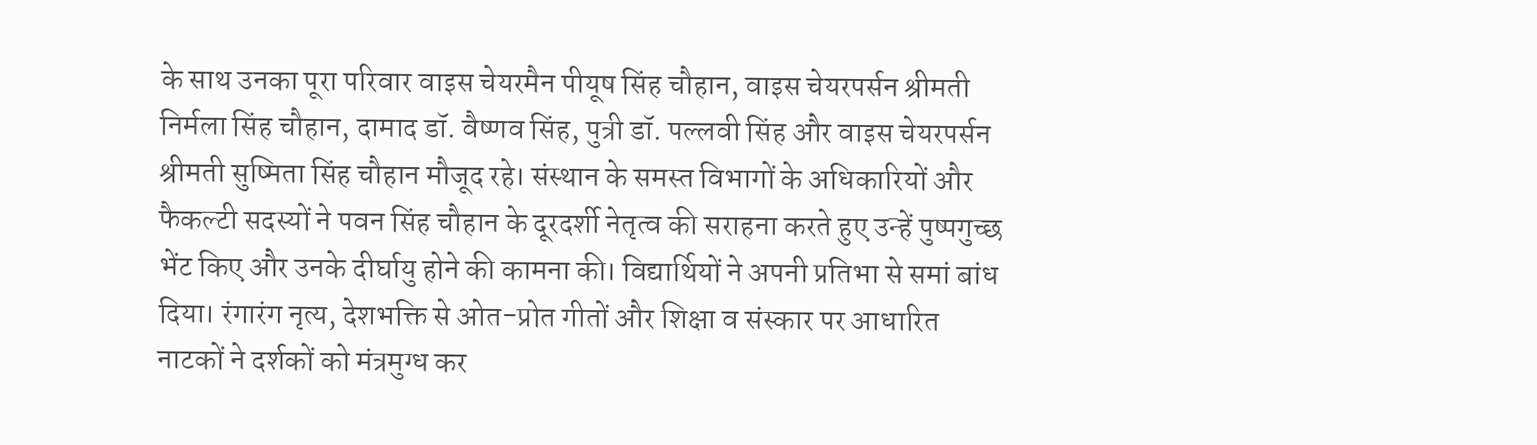के साथ उनका पूरा परिवार वाइस चेयरमैन पीयूष सिंह चौहान, वाइस चेयरपर्सन श्रीमती निर्मला सिंह चौहान, दामाद डॉ. वैष्णव सिंह, पुत्री डॉ. पल्लवी सिंह और वाइस चेयरपर्सन श्रीमती सुष्मिता सिंह चौहान मौजूद रहे। संस्थान के समस्त विभागों के अधिकारियों और फैकल्टी सदस्यों ने पवन सिंह चौहान के दूरदर्शी नेतृत्व की सराहना करते हुए उन्हें पुष्पगुच्छ भेंट किए और उनके दीर्घायु होने की कामना की। विद्यार्थियों ने अपनी प्रतिभा से समां बांध दिया। रंगारंग नृत्य, देशभक्ति से ओत-प्रोत गीतों और शिक्षा व संस्कार पर आधारित नाटकों ने दर्शकों को मंत्रमुग्ध कर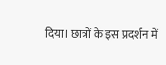दिया। छात्रों के इस प्रदर्शन में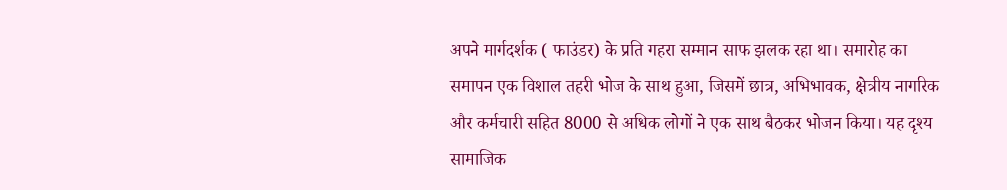अपने मार्गदर्शक ( फाउंडर) के प्रति गहरा सम्मान साफ झलक रहा था। समारोह का समापन एक विशाल तहरी भोज के साथ हुआ, जिसमें छात्र, अभिभावक, क्षेत्रीय नागरिक और कर्मचारी सहित 8000 से अधिक लोगों ने एक साथ बैठकर भोजन किया। यह दृश्य सामाजिक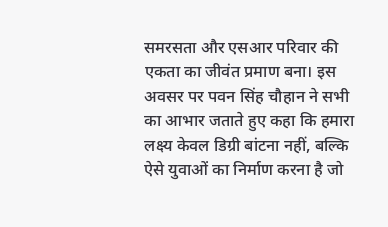समरसता और एसआर परिवार की एकता का जीवंत प्रमाण बना। इस अवसर पर पवन सिंह चौहान ने सभी का आभार जताते हुए कहा कि हमारा लक्ष्य केवल डिग्री बांटना नहीं, बल्कि ऐसे युवाओं का निर्माण करना है जो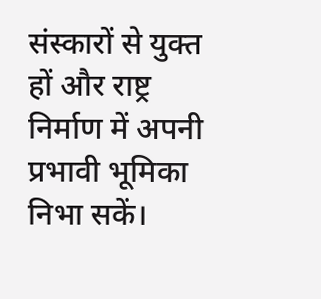संस्कारों से युक्त हों और राष्ट्र निर्माण में अपनी प्रभावी भूमिका निभा सकें।